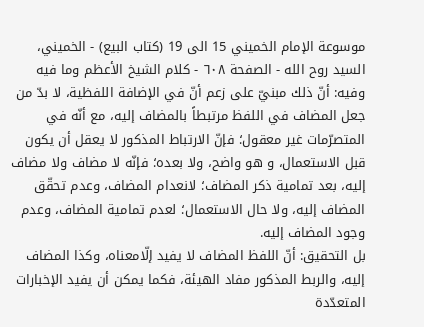موسوعة الإمام الخميني 15 الى 19 (كتاب البيع) - الخميني، السيد روح الله - الصفحة ٦٠٨ - كلام الشيخ الأعظم وما فيه
وفيه: أنّ ذلك مبنيّ على زعم أنّ في الإضافة اللفظية، لا بدّ من جعل المضاف في اللفظ مرتبطاً بالمضاف إليه، مع أنّه في المتصرّمات غير معقول؛ فإنّ الارتباط المذكور لا يعقل أن يكون قبل الاستعمال، و هو واضح، ولا بعده؛ فإنّه لا مضاف ولا مضاف إليه، بعد تمامية ذكر المضاف؛ لانعدام المضاف، وعدم تحقّق المضاف إليه، ولا حال الاستعمال؛ لعدم تمامية المضاف، وعدم وجود المضاف إليه.
بل التحقيق: أنّ اللفظ المضاف لا يفيد إلّامعناه، وكذا المضاف إليه، والربط المذكور مفاد الهيئة، فكما يمكن أن يفيد الإخبارات المتعدّدة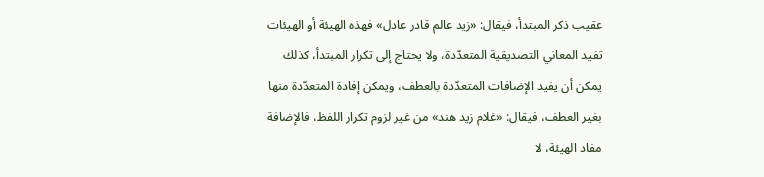عقيب ذكر المبتدأ، فيقال: «زيد عالم قادر عادل» فهذه الهيئة أو الهيئات تفيد المعاني التصديقية المتعدّدة، ولا يحتاج إلى تكرار المبتدأ، كذلك يمكن أن يفيد الإضافات المتعدّدة بالعطف، ويمكن إفادة المتعدّدة منها بغير العطف، فيقال: «غلام زيد هند» من غير لزوم تكرار اللفظ، فالإضافة مفاد الهيئة، لا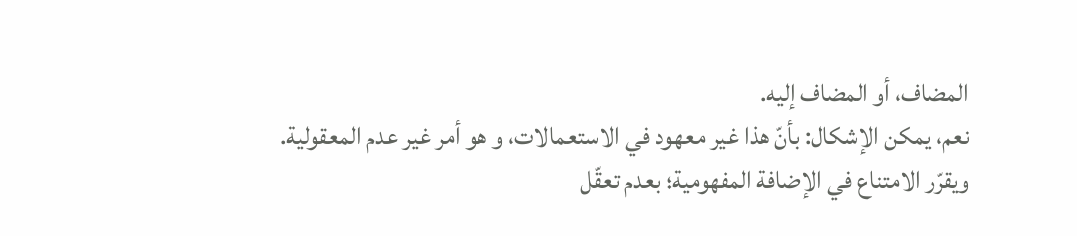المضاف، أو المضاف إليه.
نعم، يمكن الإشكال: بأنّ هذا غير معهود في الاستعمالات، و هو أمر غير عدم المعقولية.
ويقرّر الامتناع في الإضافة المفهومية؛ بعدم تعقّل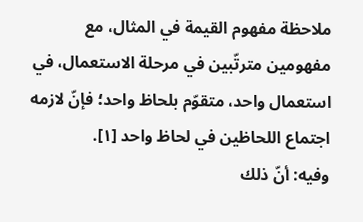ملاحظة مفهوم القيمة في المثال، مع مفهومين مترتّبين في مرحلة الاستعمال، في استعمال واحد، متقوّم بلحاظ واحد؛ فإنّ لازمه اجتماع اللحاظين في لحاظ واحد [١].
وفيه: أنّ ذلك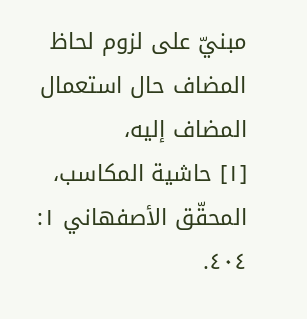مبنيّ على لزوم لحاظ المضاف حال استعمال المضاف إليه،
[١] حاشية المكاسب، المحقّق الأصفهاني ١: ٤٠٤.